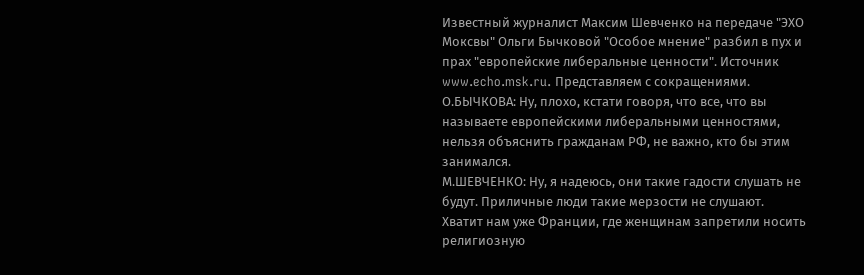Известный журналист Максим Шевченко на передаче "ЭХО Моксвы" Ольги Бычковой "Особое мнение" разбил в пух и прах "европейские либеральные ценности". Источник www.echo.msk.ru. Представляем с сокращениями.
О.БЫЧКОВА: Ну, плохо, кстати говоря, что все, что вы называете европейскими либеральными ценностями, нельзя объяснить гражданам РФ, не важно, кто бы этим занимался.
М.ШЕВЧЕНКО: Ну, я надеюсь, они такие гадости слушать не будут. Приличные люди такие мерзости не слушают. Хватит нам уже Франции, где женщинам запретили носить религиозную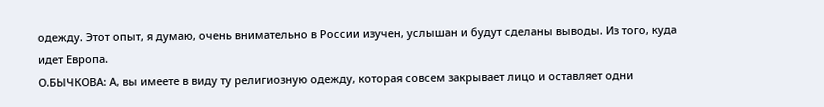одежду. Этот опыт, я думаю, очень внимательно в России изучен, услышан и будут сделаны выводы. Из того, куда идет Европа.
О.БЫЧКОВА: А, вы имеете в виду ту религиозную одежду, которая совсем закрывает лицо и оставляет одни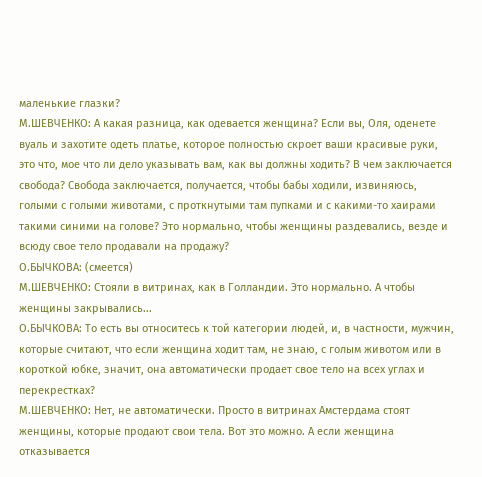маленькие глазки?
М.ШЕВЧЕНКО: А какая разница, как одевается женщина? Если вы, Оля, оденете вуаль и захотите одеть платье, которое полностью скроет ваши красивые руки, это что, мое что ли дело указывать вам, как вы должны ходить? В чем заключается свобода? Свобода заключается, получается, чтобы бабы ходили, извиняюсь, голыми с голыми животами, с проткнутыми там пупками и с какими-то хаирами такими синими на голове? Это нормально, чтобы женщины раздевались, везде и всюду свое тело продавали на продажу?
О.БЫЧКОВА: (смеется)
М.ШЕВЧЕНКО: Стояли в витринах, как в Голландии. Это нормально. А чтобы женщины закрывались...
О.БЫЧКОВА: То есть вы относитесь к той категории людей, и, в частности, мужчин, которые считают, что если женщина ходит там, не знаю, с голым животом или в короткой юбке, значит, она автоматически продает свое тело на всех углах и перекрестках?
М.ШЕВЧЕНКО: Нет, не автоматически. Просто в витринах Амстердама стоят женщины, которые продают свои тела. Вот это можно. А если женщина отказывается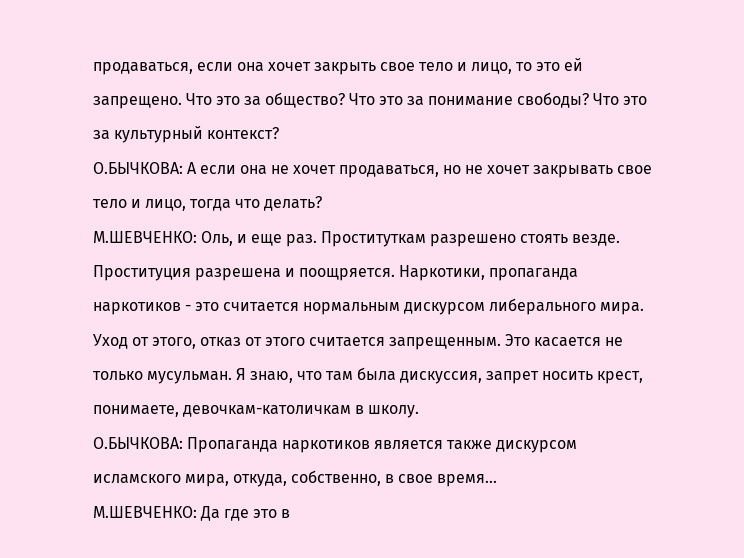продаваться, если она хочет закрыть свое тело и лицо, то это ей запрещено. Что это за общество? Что это за понимание свободы? Что это за культурный контекст?
О.БЫЧКОВА: А если она не хочет продаваться, но не хочет закрывать свое тело и лицо, тогда что делать?
М.ШЕВЧЕНКО: Оль, и еще раз. Проституткам разрешено стоять везде. Проституция разрешена и поощряется. Наркотики, пропаганда наркотиков - это считается нормальным дискурсом либерального мира. Уход от этого, отказ от этого считается запрещенным. Это касается не только мусульман. Я знаю, что там была дискуссия, запрет носить крест, понимаете, девочкам-католичкам в школу.
О.БЫЧКОВА: Пропаганда наркотиков является также дискурсом исламского мира, откуда, собственно, в свое время...
М.ШЕВЧЕНКО: Да где это в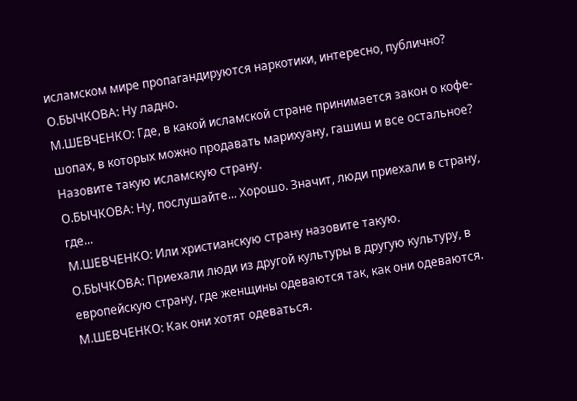исламском мире пропагандируются наркотики, интересно, публично?
О.БЫЧКОВА: Ну ладно.
М.ШЕВЧЕНКО: Где, в какой исламской стране принимается закон о кофе-шопах, в которых можно продавать марихуану, гашиш и все остальное? Назовите такую исламскую страну.
О.БЫЧКОВА: Ну, послушайте... Хорошо. Значит, люди приехали в страну, где...
М.ШЕВЧЕНКО: Или христианскую страну назовите такую.
О.БЫЧКОВА: Приехали люди из другой культуры в другую культуру, в европейскую страну, где женщины одеваются так, как они одеваются.
М.ШЕВЧЕНКО: Как они хотят одеваться.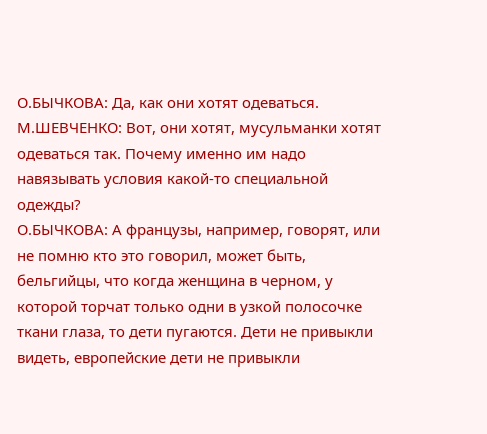О.БЫЧКОВА: Да, как они хотят одеваться.
М.ШЕВЧЕНКО: Вот, они хотят, мусульманки хотят одеваться так. Почему именно им надо навязывать условия какой-то специальной одежды?
О.БЫЧКОВА: А французы, например, говорят, или не помню кто это говорил, может быть, бельгийцы, что когда женщина в черном, у которой торчат только одни в узкой полосочке ткани глаза, то дети пугаются. Дети не привыкли видеть, европейские дети не привыкли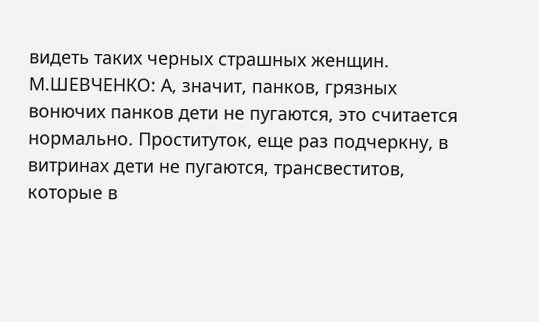видеть таких черных страшных женщин.
М.ШЕВЧЕНКО: А, значит, панков, грязных вонючих панков дети не пугаются, это считается нормально. Проституток, еще раз подчеркну, в витринах дети не пугаются, трансвеститов, которые в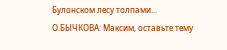Булонском лесу толпами...
О.БЫЧКОВА: Максим, оставьте тему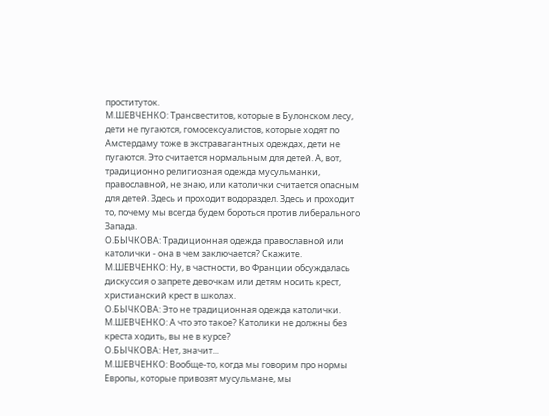проституток.
М.ШЕВЧЕНКО: Трансвеститов, которые в Булонском лесу, дети не пугаются, гомосексуалистов, которые ходят по Амстердаму тоже в экстравагантных одеждах, дети не пугаются. Это считается нормальным для детей. А, вот, традиционно религиозная одежда мусульманки, православной, не знаю, или католички считается опасным для детей. Здесь и проходит водораздел. Здесь и проходит то, почему мы всегда будем бороться против либерального Запада.
О.БЫЧКОВА: Традиционная одежда православной или католички - она в чем заключается? Скажите.
М.ШЕВЧЕНКО: Ну, в частности, во Франции обсуждалась дискуссия о запрете девочкам или детям носить крест, христианский крест в школах.
О.БЫЧКОВА: Это не традиционная одежда католички.
М.ШЕВЧЕНКО: А что это такое? Католики не должны без креста ходить, вы не в курсе?
О.БЫЧКОВА: Нет, значит...
М.ШЕВЧЕНКО: Вообще-то, когда мы говорим про нормы Европы, которые привозят мусульмане, мы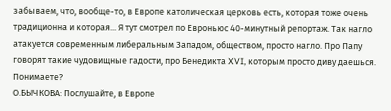забываем, что, вообще-то, в Европе католическая церковь есть, которая тоже очень традиционна и которая... Я тут смотрел по Евроньюс 40-минутный репортаж. Так нагло атакуется современным либеральным Западом, обществом, просто нагло. Про Папу говорят такие чудовищные гадости, про Бенедикта XVI, которым просто диву даешься. Понимаете?
О.БЫЧКОВА: Послушайте, в Европе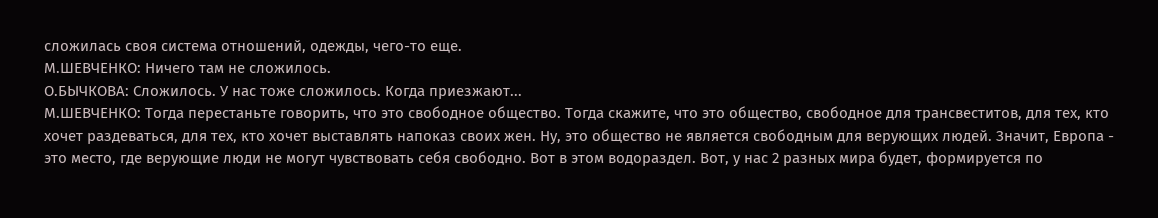сложилась своя система отношений, одежды, чего-то еще.
М.ШЕВЧЕНКО: Ничего там не сложилось.
О.БЫЧКОВА: Сложилось. У нас тоже сложилось. Когда приезжают...
М.ШЕВЧЕНКО: Тогда перестаньте говорить, что это свободное общество. Тогда скажите, что это общество, свободное для трансвеститов, для тех, кто хочет раздеваться, для тех, кто хочет выставлять напоказ своих жен. Ну, это общество не является свободным для верующих людей. Значит, Европа - это место, где верующие люди не могут чувствовать себя свободно. Вот в этом водораздел. Вот, у нас 2 разных мира будет, формируется по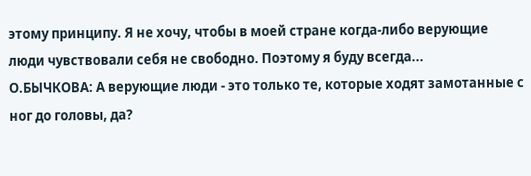этому принципу. Я не хочу, чтобы в моей стране когда-либо верующие люди чувствовали себя не свободно. Поэтому я буду всегда...
О.БЫЧКОВА: А верующие люди - это только те, которые ходят замотанные с ног до головы, да?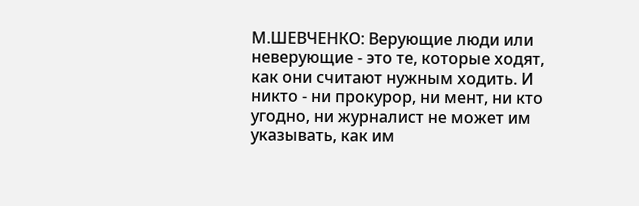М.ШЕВЧЕНКО: Верующие люди или неверующие - это те, которые ходят, как они считают нужным ходить. И никто - ни прокурор, ни мент, ни кто угодно, ни журналист не может им указывать, как им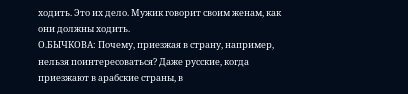ходить. Это их дело. Мужик говорит своим женам, как они должны ходить.
О.БЫЧКОВА: Почему, приезжая в страну, например, нельзя поинтересоваться? Даже русские, когда приезжают в арабские страны, в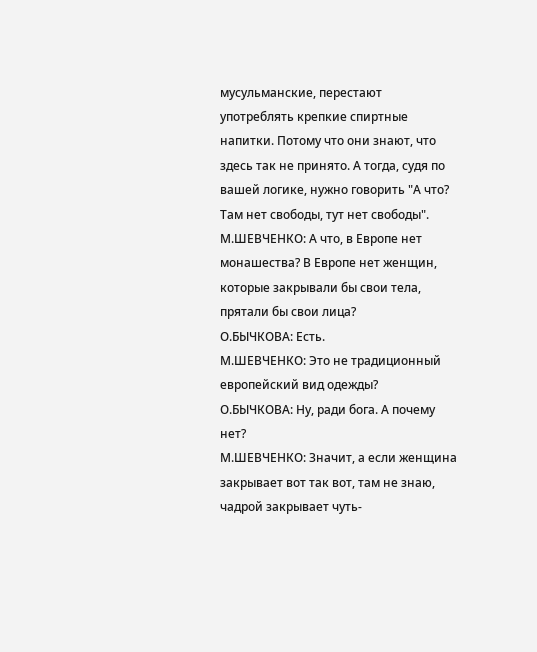мусульманские, перестают употреблять крепкие спиртные напитки. Потому что они знают, что здесь так не принято. А тогда, судя по вашей логике, нужно говорить "А что? Там нет свободы, тут нет свободы".
М.ШЕВЧЕНКО: А что, в Европе нет монашества? В Европе нет женщин, которые закрывали бы свои тела, прятали бы свои лица?
О.БЫЧКОВА: Есть.
М.ШЕВЧЕНКО: Это не традиционный европейский вид одежды?
О.БЫЧКОВА: Ну, ради бога. А почему нет?
М.ШЕВЧЕНКО: Значит, а если женщина закрывает вот так вот, там не знаю, чадрой закрывает чуть-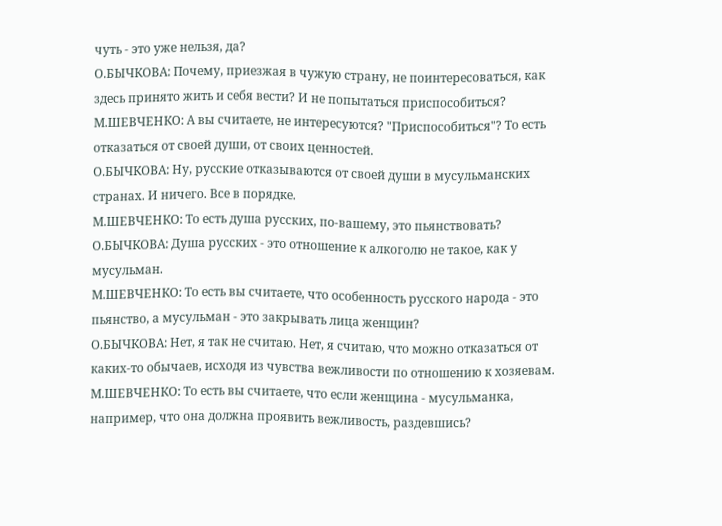чуть - это уже нельзя, да?
О.БЫЧКОВА: Почему, приезжая в чужую страну, не поинтересоваться, как здесь принято жить и себя вести? И не попытаться приспособиться?
М.ШЕВЧЕНКО: А вы считаете, не интересуются? "Приспособиться"? То есть отказаться от своей души, от своих ценностей.
О.БЫЧКОВА: Ну, русские отказываются от своей души в мусульманских странах. И ничего. Все в порядке.
М.ШЕВЧЕНКО: То есть душа русских, по-вашему, это пьянствовать?
О.БЫЧКОВА: Душа русских - это отношение к алкоголю не такое, как у мусульман.
М.ШЕВЧЕНКО: То есть вы считаете, что особенность русского народа - это пьянство, а мусульман - это закрывать лица женщин?
О.БЫЧКОВА: Нет, я так не считаю. Нет, я считаю, что можно отказаться от каких-то обычаев, исходя из чувства вежливости по отношению к хозяевам.
М.ШЕВЧЕНКО: То есть вы считаете, что если женщина - мусульманка, например, что она должна проявить вежливость, раздевшись?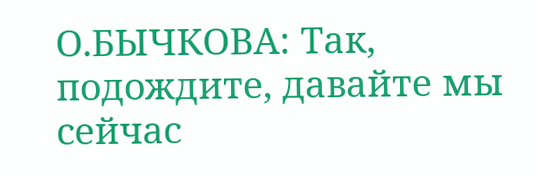О.БЫЧКОВА: Так, подождите, давайте мы сейчас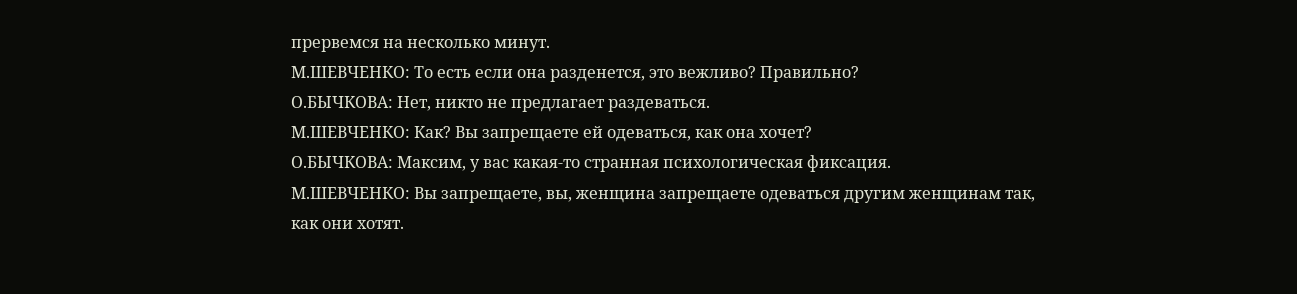прервемся на несколько минут.
М.ШЕВЧЕНКО: То есть если она разденется, это вежливо? Правильно?
О.БЫЧКОВА: Нет, никто не предлагает раздеваться.
М.ШЕВЧЕНКО: Как? Вы запрещаете ей одеваться, как она хочет?
О.БЫЧКОВА: Максим, у вас какая-то странная психологическая фиксация.
М.ШЕВЧЕНКО: Вы запрещаете, вы, женщина запрещаете одеваться другим женщинам так, как они хотят.